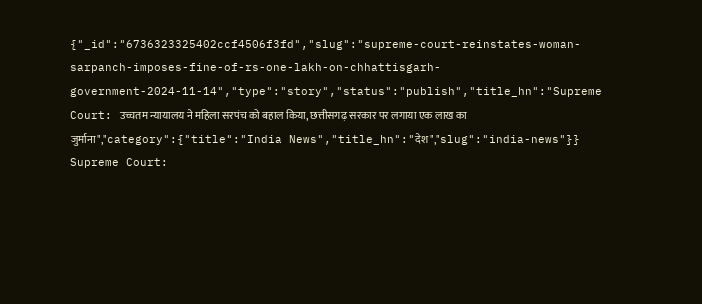{"_id":"6736323325402ccf4506f3fd","slug":"supreme-court-reinstates-woman-sarpanch-imposes-fine-of-rs-one-lakh-on-chhattisgarh-government-2024-11-14","type":"story","status":"publish","title_hn":"Supreme Court: उच्चतम न्यायालय ने महिला सरपंच को बहाल किया, छत्तीसगढ़ सरकार पर लगाया एक लाख का जुर्माना","category":{"title":"India News","title_hn":"देश","slug":"india-news"}}
Supreme Court: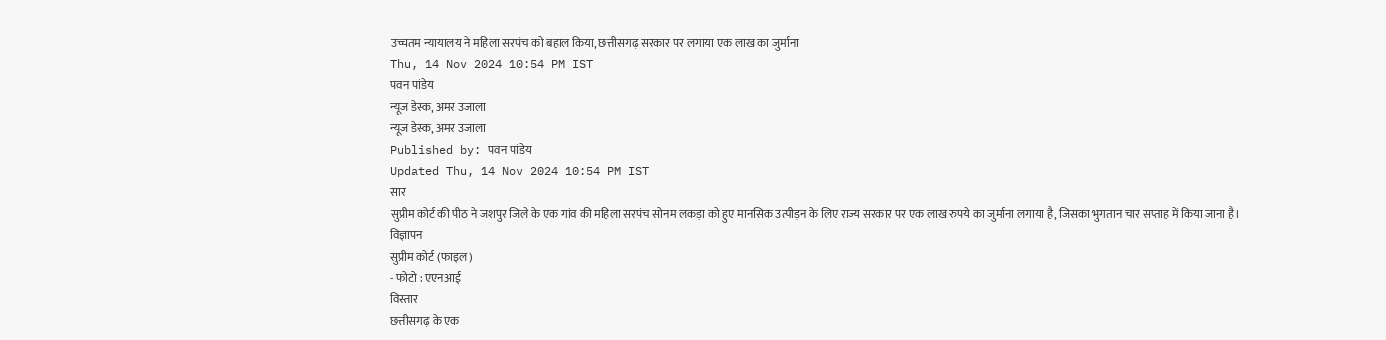उच्चतम न्यायालय ने महिला सरपंच को बहाल किया, छत्तीसगढ़ सरकार पर लगाया एक लाख का जुर्माना
Thu, 14 Nov 2024 10:54 PM IST
पवन पांडेय
न्यूज डेस्क, अमर उजाला
न्यूज डेस्क, अमर उजाला
Published by: पवन पांडेय
Updated Thu, 14 Nov 2024 10:54 PM IST
सार
सुप्रीम कोर्ट की पीठ ने जशपुर जिले के एक गांव की महिला सरपंच सोनम लकड़ा को हुए मानसिक उत्पीड़न के लिए राज्य सरकार पर एक लाख रुपये का जुर्माना लगाया है, जिसका भुगतान चार सप्ताह में किया जाना है।
विज्ञापन
सुप्रीम कोर्ट (फाइल)
- फोटो : एएनआई
विस्तार
छत्तीसगढ़ के एक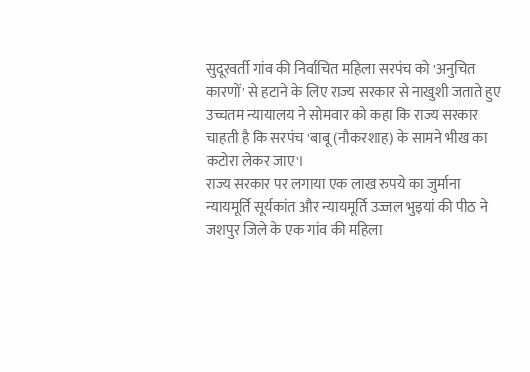सुदूरवर्ती गांव की निर्वाचित महिला सरपंच को 'अनुचित कारणों' से हटाने के लिए राज्य सरकार से नाखुशी जताते हुए उच्चतम न्यायालय ने सोमवार को कहा कि राज्य सरकार चाहती है कि सरपंच 'बाबू (नौकरशाह) के सामने भीख का कटोरा लेकर जाए'।
राज्य सरकार पर लगाया एक लाख रुपये का जुर्माना
न्यायमूर्ति सूर्यकांत और न्यायमूर्ति उज्जल भुइयां की पीठ ने जशपुर जिले के एक गांव की महिला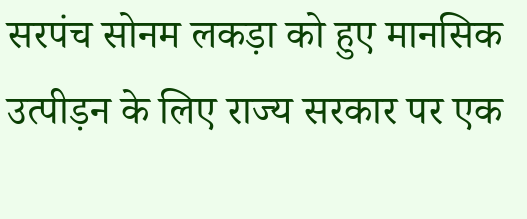सरपंच सोनम लकड़ा को हुए मानसिक उत्पीड़न के लिए राज्य सरकार पर एक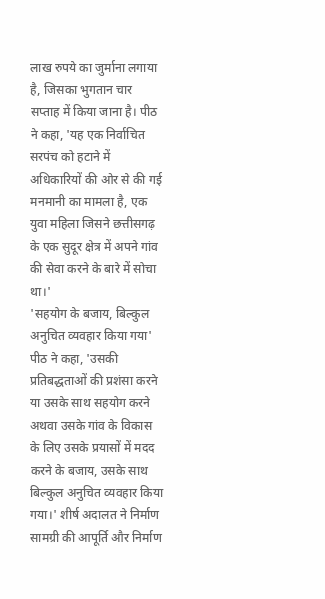लाख रुपये का जुर्माना लगाया है, जिसका भुगतान चार सप्ताह में किया जाना है। पीठ ने कहा, 'यह एक निर्वाचित सरपंच को हटाने में अधिकारियों की ओर से की गई मनमानी का मामला है, एक युवा महिला जिसने छत्तीसगढ़ के एक सुदूर क्षेत्र में अपने गांव की सेवा करने के बारे में सोचा था।'
'सहयोग के बजाय, बिल्कुल अनुचित व्यवहार किया गया'
पीठ ने कहा, 'उसकी प्रतिबद्धताओं की प्रशंसा करने या उसके साथ सहयोग करने अथवा उसके गांव के विकास के लिए उसके प्रयासों में मदद करने के बजाय, उसके साथ बिल्कुल अनुचित व्यवहार किया गया।' शीर्ष अदालत ने निर्माण सामग्री की आपूर्ति और निर्माण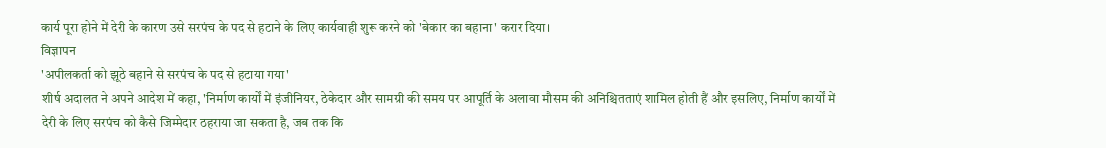कार्य पूरा होने में देरी के कारण उसे सरपंच के पद से हटाने के लिए कार्यवाही शुरू करने को 'बेकार का बहाना' करार दिया।
विज्ञापन
'अपीलकर्ता को झूठे बहाने से सरपंच के पद से हटाया गया'
शीर्ष अदालत ने अपने आदेश में कहा, 'निर्माण कार्यों में इंजीनियर, ठेकेदार और सामग्री की समय पर आपूर्ति के अलावा मौसम की अनिश्चितताएं शामिल होती हैं और इसलिए, निर्माण कार्यों में देरी के लिए सरपंच को कैसे जिम्मेदार ठहराया जा सकता है, जब तक कि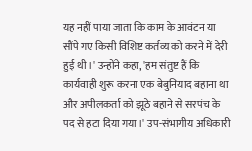यह नहीं पाया जाता कि काम के आवंटन या सौंपे गए किसी विशिष्ट कर्तव्य को करने में देरी हुई थी।' उन्होंने कहा, 'हम संतुष्ट हैं कि कार्यवाही शुरू करना एक बेबुनियाद बहाना था और अपीलकर्ता को झूठे बहाने से सरपंच के पद से हटा दिया गया।' उप-संभागीय अधिकारी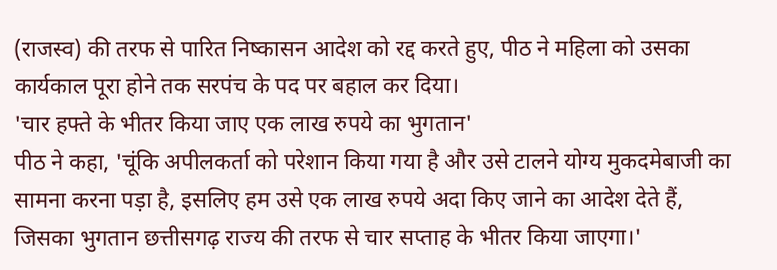(राजस्व) की तरफ से पारित निष्कासन आदेश को रद्द करते हुए, पीठ ने महिला को उसका कार्यकाल पूरा होने तक सरपंच के पद पर बहाल कर दिया।
'चार हफ्ते के भीतर किया जाए एक लाख रुपये का भुगतान'
पीठ ने कहा, 'चूंकि अपीलकर्ता को परेशान किया गया है और उसे टालने योग्य मुकदमेबाजी का सामना करना पड़ा है, इसलिए हम उसे एक लाख रुपये अदा किए जाने का आदेश देते हैं, जिसका भुगतान छत्तीसगढ़ राज्य की तरफ से चार सप्ताह के भीतर किया जाएगा।'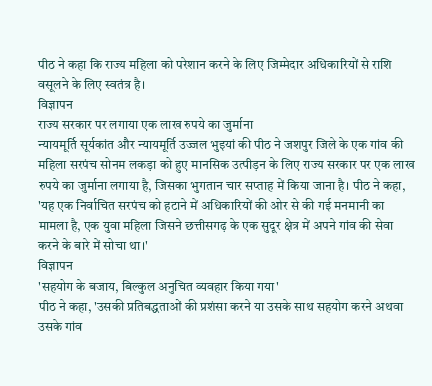पीठ ने कहा कि राज्य महिला को परेशान करने के लिए जिम्मेदार अधिकारियों से राशि वसूलने के लिए स्वतंत्र है।
विज्ञापन
राज्य सरकार पर लगाया एक लाख रुपये का जुर्माना
न्यायमूर्ति सूर्यकांत और न्यायमूर्ति उज्जल भुइयां की पीठ ने जशपुर जिले के एक गांव की महिला सरपंच सोनम लकड़ा को हुए मानसिक उत्पीड़न के लिए राज्य सरकार पर एक लाख रुपये का जुर्माना लगाया है, जिसका भुगतान चार सप्ताह में किया जाना है। पीठ ने कहा, 'यह एक निर्वाचित सरपंच को हटाने में अधिकारियों की ओर से की गई मनमानी का मामला है, एक युवा महिला जिसने छत्तीसगढ़ के एक सुदूर क्षेत्र में अपने गांव की सेवा करने के बारे में सोचा था।'
विज्ञापन
'सहयोग के बजाय, बिल्कुल अनुचित व्यवहार किया गया'
पीठ ने कहा, 'उसकी प्रतिबद्धताओं की प्रशंसा करने या उसके साथ सहयोग करने अथवा उसके गांव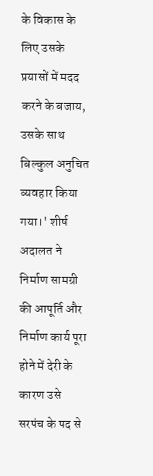के विकास के लिए उसके प्रयासों में मदद करने के बजाय, उसके साथ बिल्कुल अनुचित व्यवहार किया गया।' शीर्ष अदालत ने निर्माण सामग्री की आपूर्ति और निर्माण कार्य पूरा होने में देरी के कारण उसे सरपंच के पद से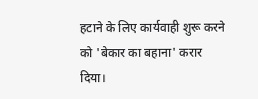हटाने के लिए कार्यवाही शुरू करने को 'बेकार का बहाना' करार दिया।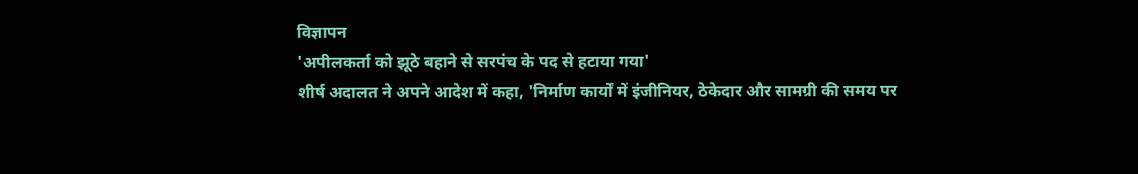विज्ञापन
'अपीलकर्ता को झूठे बहाने से सरपंच के पद से हटाया गया'
शीर्ष अदालत ने अपने आदेश में कहा, 'निर्माण कार्यों में इंजीनियर, ठेकेदार और सामग्री की समय पर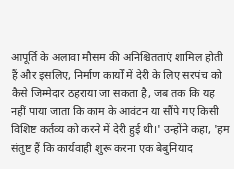आपूर्ति के अलावा मौसम की अनिश्चितताएं शामिल होती हैं और इसलिए, निर्माण कार्यों में देरी के लिए सरपंच को कैसे जिम्मेदार ठहराया जा सकता है, जब तक कि यह नहीं पाया जाता कि काम के आवंटन या सौंपे गए किसी विशिष्ट कर्तव्य को करने में देरी हुई थी।' उन्होंने कहा, 'हम संतुष्ट हैं कि कार्यवाही शुरू करना एक बेबुनियाद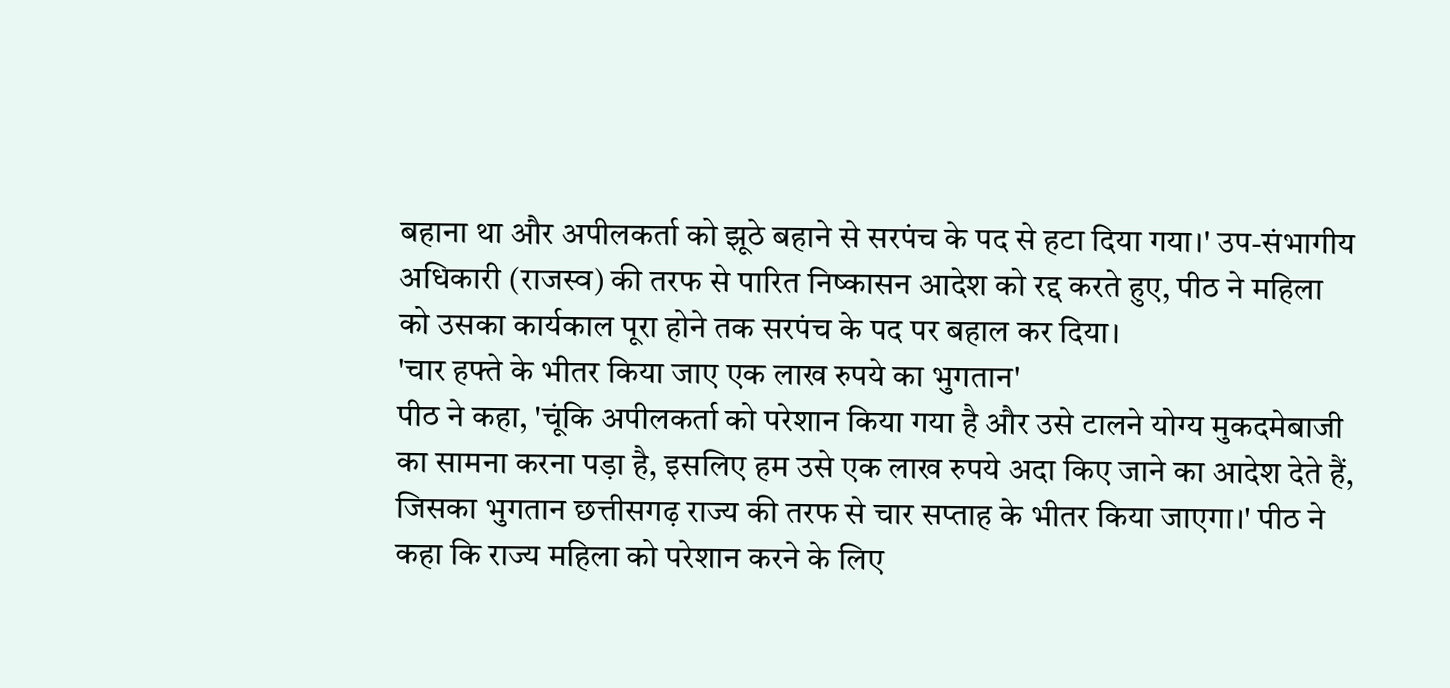बहाना था और अपीलकर्ता को झूठे बहाने से सरपंच के पद से हटा दिया गया।' उप-संभागीय अधिकारी (राजस्व) की तरफ से पारित निष्कासन आदेश को रद्द करते हुए, पीठ ने महिला को उसका कार्यकाल पूरा होने तक सरपंच के पद पर बहाल कर दिया।
'चार हफ्ते के भीतर किया जाए एक लाख रुपये का भुगतान'
पीठ ने कहा, 'चूंकि अपीलकर्ता को परेशान किया गया है और उसे टालने योग्य मुकदमेबाजी का सामना करना पड़ा है, इसलिए हम उसे एक लाख रुपये अदा किए जाने का आदेश देते हैं, जिसका भुगतान छत्तीसगढ़ राज्य की तरफ से चार सप्ताह के भीतर किया जाएगा।' पीठ ने कहा कि राज्य महिला को परेशान करने के लिए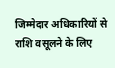जिम्मेदार अधिकारियों से राशि वसूलने के लिए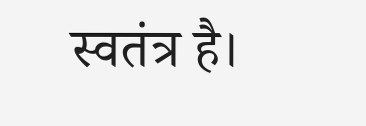स्वतंत्र है।